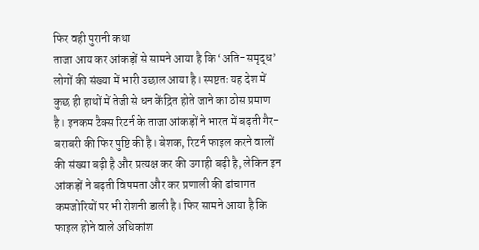फिर वही पुरानी कथा
ताजा आय कर आंकड़ों से सामने आया है कि ‘अति-समृद्ध’ लोगों की संख्या में भारी उछाल आया है। स्पष्टतः यह देश में कुछ ही हाथों में तेजी से धन केंद्रित होते जाने का ठोस प्रमाण है। इनकम टैक्स रिटर्न के ताजा आंकड़ों ने भारत में बढ़ती गैर-बराबरी की फिर पुष्टि की है। बेशक, रिटर्न फाइल करने वालों की संख्या बढ़ी है और प्रत्यक्ष कर की उगाही बढ़ी है, लेकिन इन आंकड़ों ने बढ़ती विषमता और कर प्रणाली की ढांचागत कमजोरियों पर भी रोशनी डाली है। फिर सामने आया है कि फाइल होने वाले अधिकांश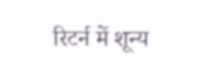रिटर्न में शून्य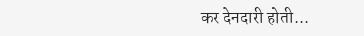कर देनदारी होती...